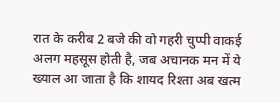रात के करीब 2 बजे की वो गहरी चुप्पी वाकई अलग महसूस होती है, जब अचानक मन में ये ख्याल आ जाता है कि शायद रिश्ता अब खत्म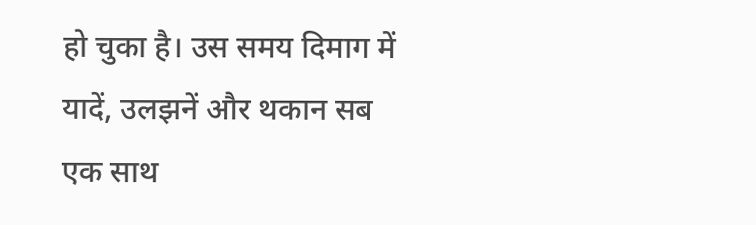हो चुका है। उस समय दिमाग में यादें, उलझनें और थकान सब एक साथ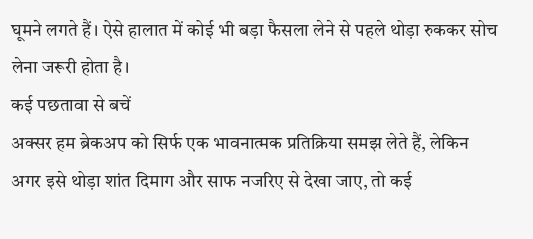घूमने लगते हैं। ऐसे हालात में कोई भी बड़ा फैसला लेने से पहले थोड़ा रुककर सोच लेना जरूरी होता है।
कई पछतावा से बचें
अक्सर हम ब्रेकअप को सिर्फ एक भावनात्मक प्रतिक्रिया समझ लेते हैं, लेकिन अगर इसे थोड़ा शांत दिमाग और साफ नजरिए से देखा जाए, तो कई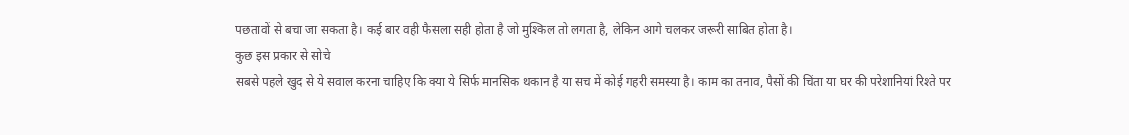पछतावों से बचा जा सकता है। कई बार वही फैसला सही होता है जो मुश्किल तो लगता है, लेकिन आगे चलकर जरूरी साबित होता है।
कुछ इस प्रकार से सोचे
सबसे पहले खुद से ये सवाल करना चाहिए कि क्या ये सिर्फ मानसिक थकान है या सच में कोई गहरी समस्या है। काम का तनाव, पैसों की चिंता या घर की परेशानियां रिश्ते पर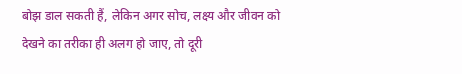बोझ डाल सकती हैं, लेकिन अगर सोच, लक्ष्य और जीवन को देखने का तरीका ही अलग हो जाए, तो दूरी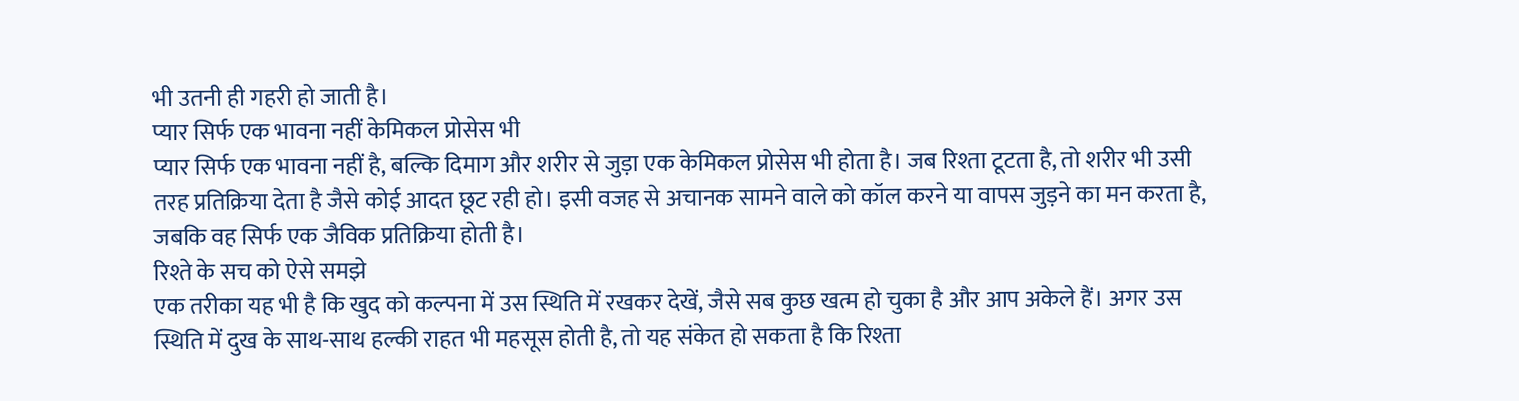भी उतनी ही गहरी हो जाती है।
प्यार सिर्फ एक भावना नहीं केमिकल प्रोसेस भी
प्यार सिर्फ एक भावना नहीं है, बल्कि दिमाग और शरीर से जुड़ा एक केमिकल प्रोसेस भी होता है। जब रिश्ता टूटता है, तो शरीर भी उसी तरह प्रतिक्रिया देता है जैसे कोई आदत छूट रही हो। इसी वजह से अचानक सामने वाले को कॉल करने या वापस जुड़ने का मन करता है, जबकि वह सिर्फ एक जैविक प्रतिक्रिया होती है।
रिश्ते के सच को ऐसे समझे
एक तरीका यह भी है कि खुद को कल्पना में उस स्थिति में रखकर देखें, जैसे सब कुछ खत्म हो चुका है और आप अकेले हैं। अगर उस स्थिति में दुख के साथ-साथ हल्की राहत भी महसूस होती है, तो यह संकेत हो सकता है कि रिश्ता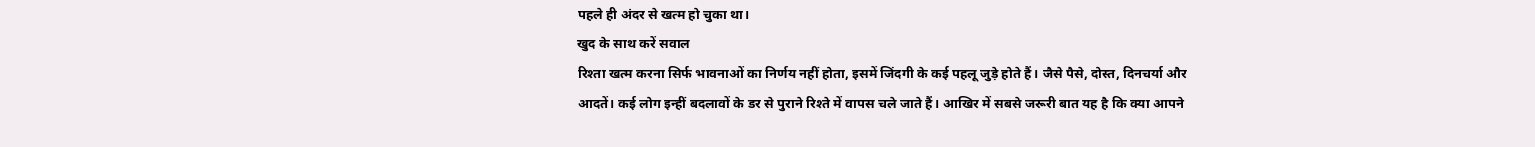पहले ही अंदर से खत्म हो चुका था।
खुद के साथ करें सवाल
रिश्ता खत्म करना सिर्फ भावनाओं का निर्णय नहीं होता, इसमें जिंदगी के कई पहलू जुड़े होते हैं। जैसे पैसे, दोस्त, दिनचर्या और आदतें। कई लोग इन्हीं बदलावों के डर से पुराने रिश्ते में वापस चले जाते हैं। आखिर में सबसे जरूरी बात यह है कि क्या आपने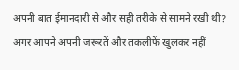अपनी बात ईमानदारी से और सही तरीके से सामने रखी थी? अगर आपने अपनी जरूरतें और तकलीफें खुलकर नहीं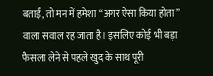बताईं, तो मन में हमेशा “अगर ऐसा किया होता” वाला सवाल रह जाता है। इसलिए कोई भी बड़ा फैसला लेने से पहले खुद के साथ पूरी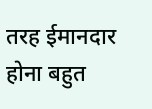तरह ईमानदार होना बहुत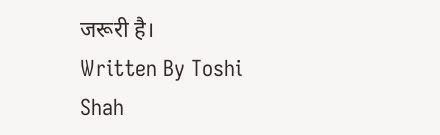जरूरी है।
Written By Toshi Shah